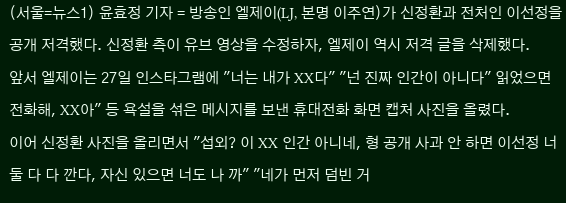(서울=뉴스1) 윤효정 기자 = 방송인 엘제이(LJ, 본명 이주연)가 신정환과 전처인 이선정을 공개 저격했다. 신정환 측이 유브 영상을 수정하자, 엘제이 역시 저격 글을 삭제했다.
앞서 엘제이는 27일 인스타그램에 "너는 내가 XX다" "넌 진짜 인간이 아니다" 읽었으면 전화해, XX아" 등 욕설을 섞은 메시지를 보낸 휴대전화 화면 캡처 사진을 올렸다.
이어 신정환 사진을 올리면서 "섭외? 이 XX 인간 아니네, 형 공개 사과 안 하면 이선정 너 둘 다 다 깐다, 자신 있으면 너도 나 까" "네가 먼저 덤빈 거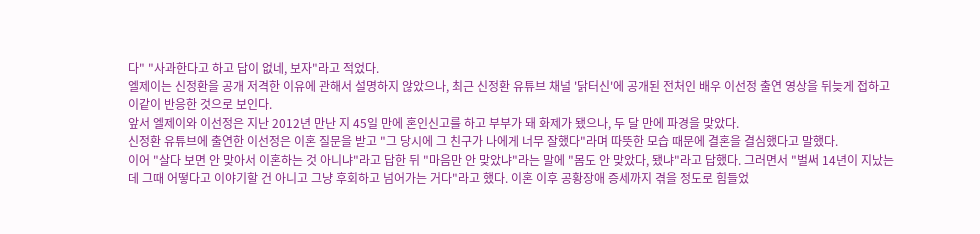다" "사과한다고 하고 답이 없네, 보자"라고 적었다.
엘제이는 신정환을 공개 저격한 이유에 관해서 설명하지 않았으나, 최근 신정환 유튜브 채널 '닭터신'에 공개된 전처인 배우 이선정 출연 영상을 뒤늦게 접하고 이같이 반응한 것으로 보인다.
앞서 엘제이와 이선정은 지난 2012년 만난 지 45일 만에 혼인신고를 하고 부부가 돼 화제가 됐으나, 두 달 만에 파경을 맞았다.
신정환 유튜브에 출연한 이선정은 이혼 질문을 받고 "그 당시에 그 친구가 나에게 너무 잘했다"라며 따뜻한 모습 때문에 결혼을 결심했다고 말했다.
이어 "살다 보면 안 맞아서 이혼하는 것 아니냐"라고 답한 뒤 "마음만 안 맞았냐"라는 말에 "몸도 안 맞았다, 됐냐"라고 답했다. 그러면서 "벌써 14년이 지났는데 그때 어떻다고 이야기할 건 아니고 그냥 후회하고 넘어가는 거다"라고 했다. 이혼 이후 공황장애 증세까지 겪을 정도로 힘들었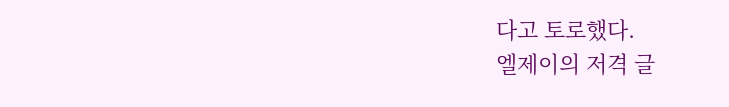다고 토로했다.
엘제이의 저격 글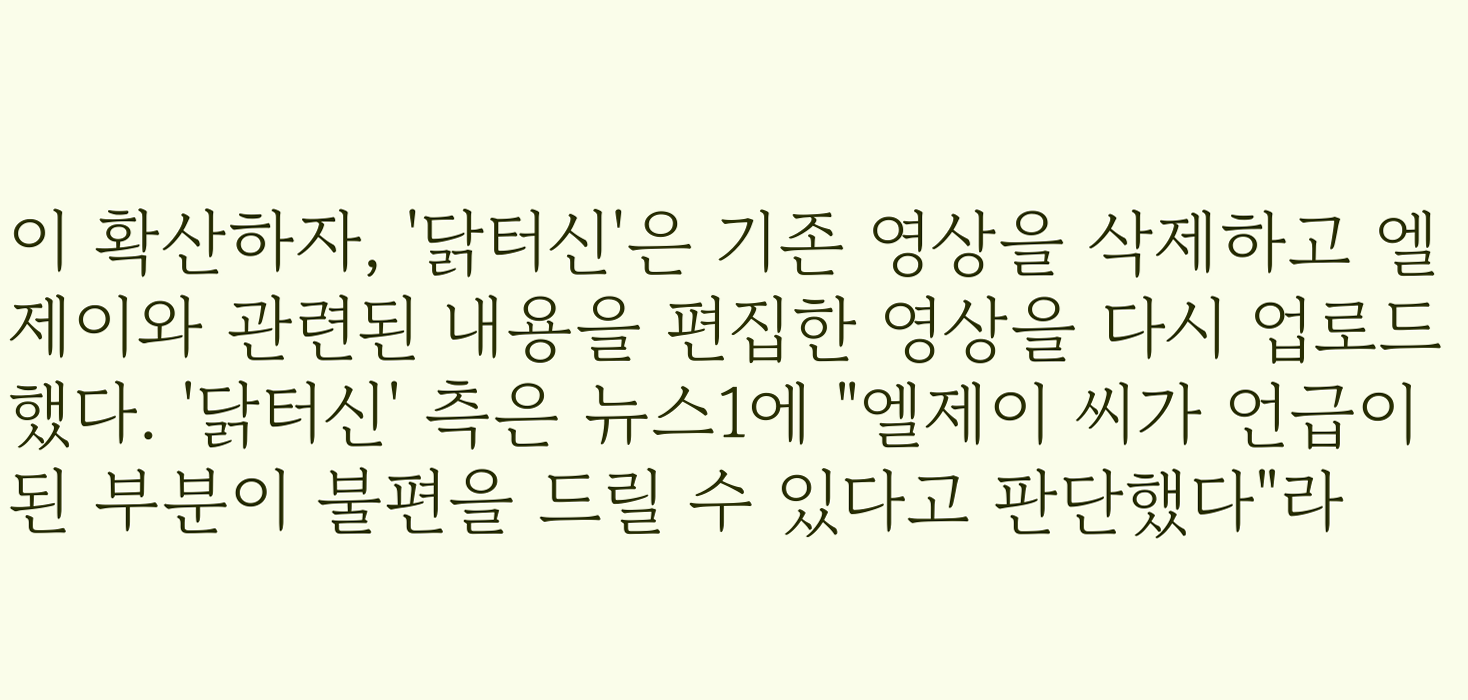이 확산하자, '닭터신'은 기존 영상을 삭제하고 엘제이와 관련된 내용을 편집한 영상을 다시 업로드했다. '닭터신' 측은 뉴스1에 "엘제이 씨가 언급이 된 부분이 불편을 드릴 수 있다고 판단했다"라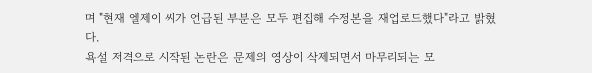며 "현재 엘제이 씨가 언급된 부분은 모두 편집해 수정본을 재업로드했다"라고 밝혔다.
욕설 저격으로 시작된 논란은 문제의 영상이 삭제되면서 마무리되는 모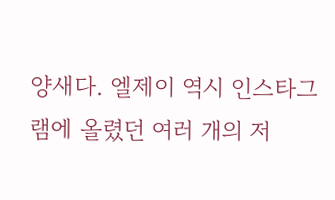양새다. 엘제이 역시 인스타그램에 올렸던 여러 개의 저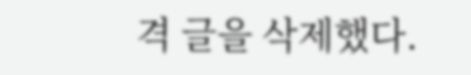격 글을 삭제했다.